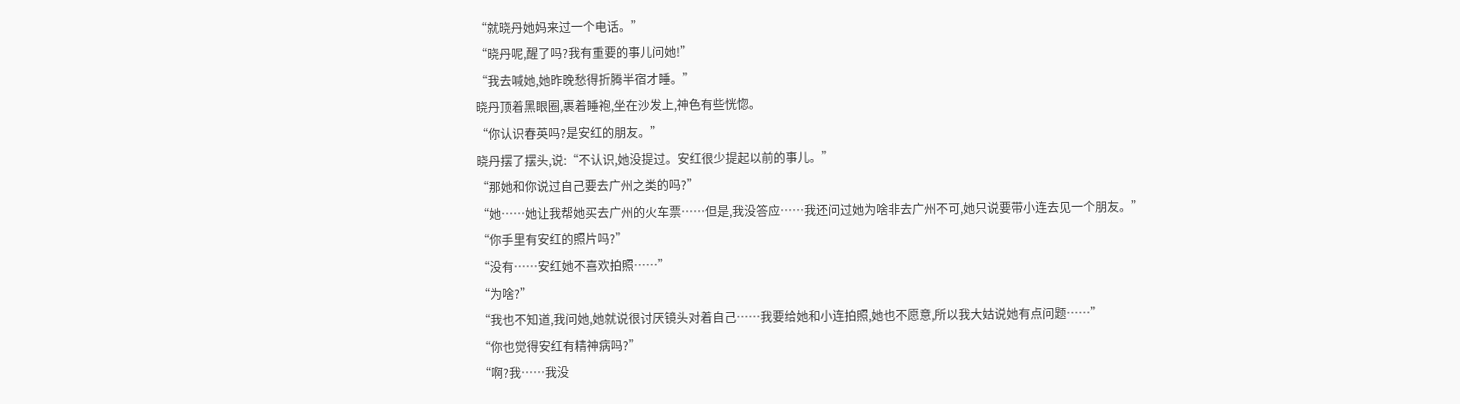“就晓丹她妈来过一个电话。”
“晓丹呢,醒了吗?我有重要的事儿问她!”
“我去喊她,她昨晚愁得折腾半宿才睡。”
晓丹顶着黑眼圈,裹着睡袍,坐在沙发上,神色有些恍惚。
“你认识春英吗?是安红的朋友。”
晓丹摆了摆头,说:“不认识,她没提过。安红很少提起以前的事儿。”
“那她和你说过自己要去广州之类的吗?”
“她……她让我帮她买去广州的火车票……但是,我没答应……我还问过她为啥非去广州不可,她只说要带小连去见一个朋友。”
“你手里有安红的照片吗?”
“没有……安红她不喜欢拍照……”
“为啥?”
“我也不知道,我问她,她就说很讨厌镜头对着自己……我要给她和小连拍照,她也不愿意,所以我大姑说她有点问题……”
“你也觉得安红有精神病吗?”
“啊?我……我没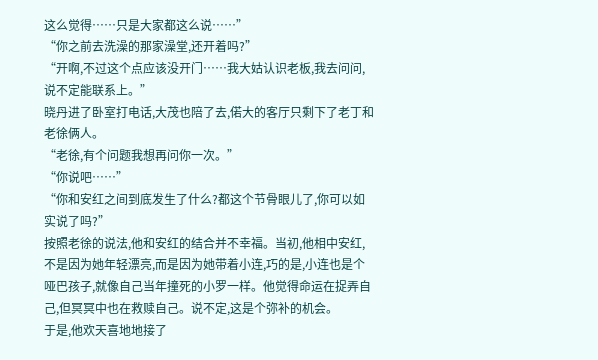这么觉得……只是大家都这么说……”
“你之前去洗澡的那家澡堂,还开着吗?”
“开啊,不过这个点应该没开门……我大姑认识老板,我去问问,说不定能联系上。”
晓丹进了卧室打电话,大茂也陪了去,偌大的客厅只剩下了老丁和老徐俩人。
“老徐,有个问题我想再问你一次。”
“你说吧……”
“你和安红之间到底发生了什么?都这个节骨眼儿了,你可以如实说了吗?”
按照老徐的说法,他和安红的结合并不幸福。当初,他相中安红,不是因为她年轻漂亮,而是因为她带着小连,巧的是,小连也是个哑巴孩子,就像自己当年撞死的小罗一样。他觉得命运在捉弄自己,但冥冥中也在救赎自己。说不定,这是个弥补的机会。
于是,他欢天喜地地接了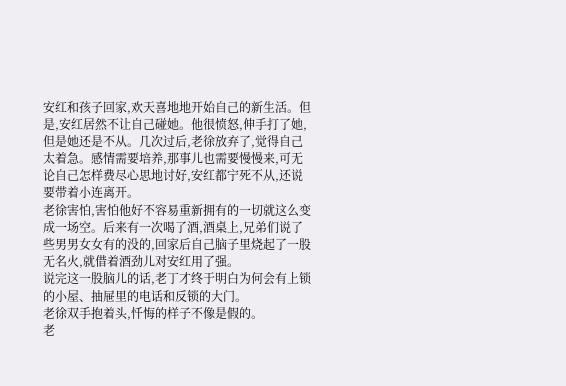安红和孩子回家,欢天喜地地开始自己的新生活。但是,安红居然不让自己碰她。他很愤怒,伸手打了她,但是她还是不从。几次过后,老徐放弃了,觉得自己太着急。感情需要培养,那事儿也需要慢慢来,可无论自己怎样费尽心思地讨好,安红都宁死不从,还说要带着小连离开。
老徐害怕,害怕他好不容易重新拥有的一切就这么变成一场空。后来有一次喝了酒,酒桌上,兄弟们说了些男男女女有的没的,回家后自己脑子里烧起了一股无名火,就借着酒劲儿对安红用了强。
说完这一股脑儿的话,老丁才终于明白为何会有上锁的小屋、抽屉里的电话和反锁的大门。
老徐双手抱着头,忏悔的样子不像是假的。
老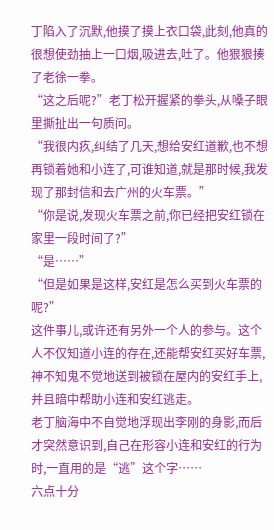丁陷入了沉默,他摸了摸上衣口袋,此刻,他真的很想使劲抽上一口烟,吸进去,吐了。他狠狠揍了老徐一拳。
“这之后呢?”老丁松开握紧的拳头,从嗓子眼里撕扯出一句质问。
“我很内疚,纠结了几天,想给安红道歉,也不想再锁着她和小连了,可谁知道,就是那时候,我发现了那封信和去广州的火车票。”
“你是说,发现火车票之前,你已经把安红锁在家里一段时间了?”
“是……”
“但是如果是这样,安红是怎么买到火车票的呢?”
这件事儿,或许还有另外一个人的参与。这个人不仅知道小连的存在,还能帮安红买好车票,神不知鬼不觉地送到被锁在屋内的安红手上,并且暗中帮助小连和安红逃走。
老丁脑海中不自觉地浮现出李刚的身影,而后才突然意识到,自己在形容小连和安红的行为时,一直用的是“逃”这个字……
六点十分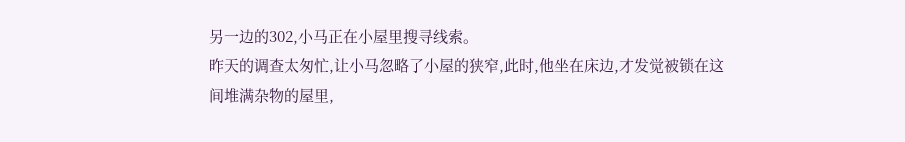另一边的302,小马正在小屋里搜寻线索。
昨天的调查太匆忙,让小马忽略了小屋的狭窄,此时,他坐在床边,才发觉被锁在这间堆满杂物的屋里,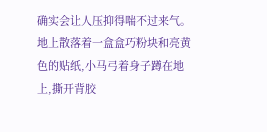确实会让人压抑得喘不过来气。地上散落着一盒盒巧粉块和亮黄色的贴纸,小马弓着身子蹲在地上,撕开背胶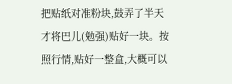把贴纸对准粉块,鼓弄了半天才将巴儿(勉强)贴好一块。按照行情,贴好一整盒,大概可以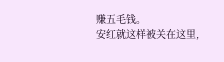赚五毛钱。
安红就这样被关在这里,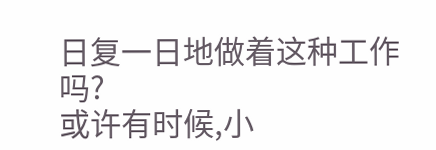日复一日地做着这种工作吗?
或许有时候,小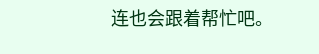连也会跟着帮忙吧。